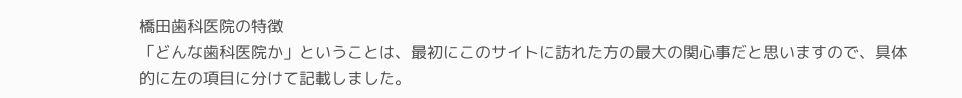橋田歯科医院の特徴
「どんな歯科医院か」ということは、最初にこのサイトに訪れた方の最大の関心事だと思いますので、具体的に左の項目に分けて記載しました。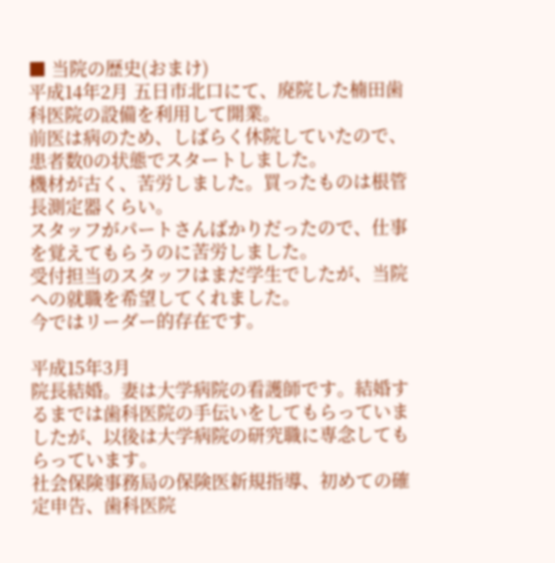■ 当院の歴史(おまけ)
平成14年2月 五日市北口にて、廃院した楠田歯科医院の設備を利用して開業。
前医は病のため、しばらく休院していたので、患者数0の状態でスタートしました。
機材が古く、苦労しました。買ったものは根管長測定器くらい。
スタッフがパートさんばかりだったので、仕事を覚えてもらうのに苦労しました。
受付担当のスタッフはまだ学生でしたが、当院への就職を希望してくれました。
今ではリーダー的存在です。

平成15年3月
院長結婚。妻は大学病院の看護師です。結婚するまでは歯科医院の手伝いをしてもらっていましたが、以後は大学病院の研究職に専念してもらっています。
社会保険事務局の保険医新規指導、初めての確定申告、歯科医院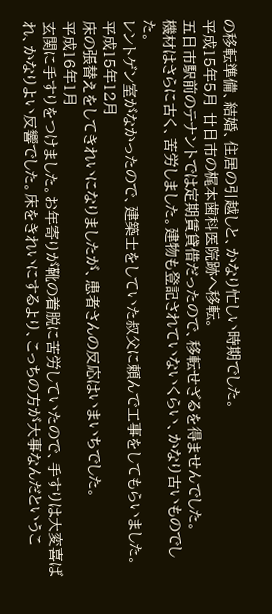の移転準備、結婚、住居の引越しと、かなり忙しい時期でした。
平成15年5月 廿日市の梶本歯科医院跡へ移転。
五日市駅前のテナントでは定期賃貸借だったので、移転せざるを得ませんでした。
機材はさらに古く、苦労しました。建物も登記されていないくらい、かなり古いものでした。
レントゲン室がなかったので、建築士をしていた叔父に頼んで工事をしてもらいました。
平成15年12月
床の張替えをしてきれいになりましたが、患者さんの反応はいまいちでした。
平成16年1月
玄関に手すりをつけました。お年寄りが靴の着脱に苦労していたので、手すりは大変喜ばれ、かなりよい反響でした。床をきれいにするより、こっちの方が大事なんだというこ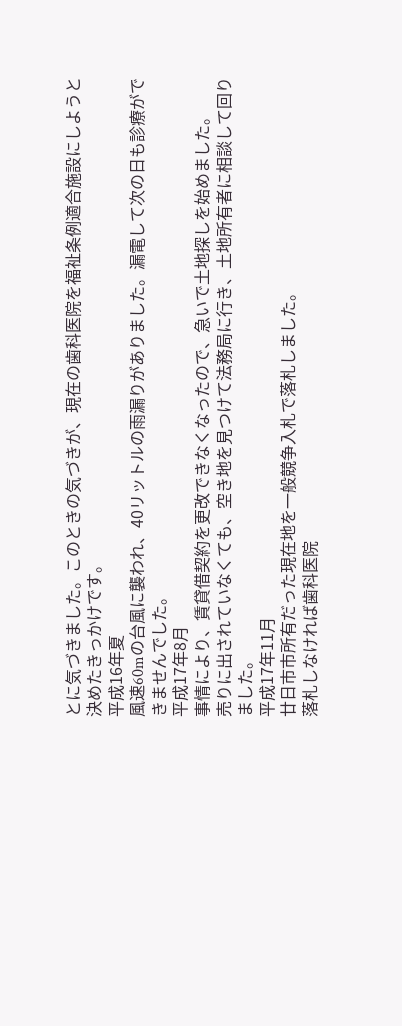とに気づきました。このときの気づきが、現在の歯科医院を福祉条例適合施設にしようと決めたきっかけです。
平成16年夏
風速60mの台風に襲われ、40リットルの雨漏りがありました。漏電して次の日も診療ができませんでした。
平成17年8月
事情により、賃貸借契約を更改できなくなったので、急いで土地探しを始めました。
売りに出されていなくても、空き地を見つけて法務局に行き、土地所有者に相談して回りました。
平成17年11月
廿日市市所有だった現在地を一般競争入札で落札しました。
落札しなければ歯科医院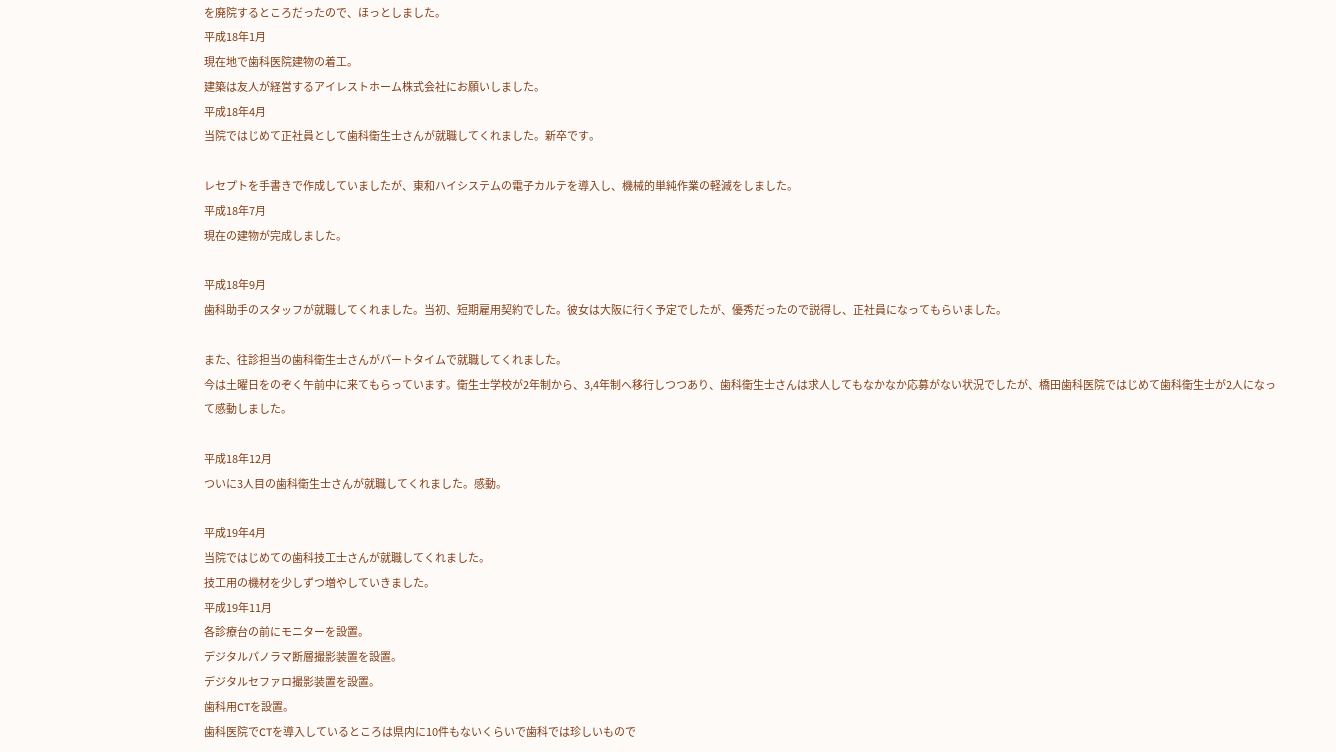を廃院するところだったので、ほっとしました。
平成18年1月
現在地で歯科医院建物の着工。
建築は友人が経営するアイレストホーム株式会社にお願いしました。
平成18年4月
当院ではじめて正社員として歯科衛生士さんが就職してくれました。新卒です。

レセプトを手書きで作成していましたが、東和ハイシステムの電子カルテを導入し、機械的単純作業の軽減をしました。
平成18年7月
現在の建物が完成しました。

平成18年9月
歯科助手のスタッフが就職してくれました。当初、短期雇用契約でした。彼女は大阪に行く予定でしたが、優秀だったので説得し、正社員になってもらいました。

また、往診担当の歯科衛生士さんがパートタイムで就職してくれました。
今は土曜日をのぞく午前中に来てもらっています。衛生士学校が2年制から、3,4年制へ移行しつつあり、歯科衛生士さんは求人してもなかなか応募がない状況でしたが、橋田歯科医院ではじめて歯科衛生士が2人になって感動しました。

平成18年12月
ついに3人目の歯科衛生士さんが就職してくれました。感動。

平成19年4月
当院ではじめての歯科技工士さんが就職してくれました。
技工用の機材を少しずつ増やしていきました。
平成19年11月
各診療台の前にモニターを設置。
デジタルパノラマ断層撮影装置を設置。
デジタルセファロ撮影装置を設置。
歯科用CTを設置。
歯科医院でCTを導入しているところは県内に10件もないくらいで歯科では珍しいもので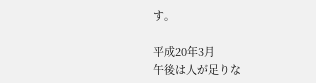す。

平成20年3月
午後は人が足りな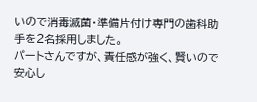いので消毒滅菌・準備片付け専門の歯科助手を2名採用しました。
パートさんですが、責任感が強く、賢いので安心し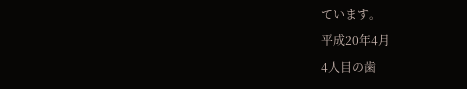ています。
平成20年4月
4人目の歯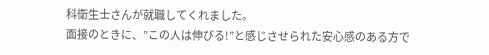科衛生士さんが就職してくれました。
面接のときに、”この人は伸びる!”と感じさせられた安心感のある方で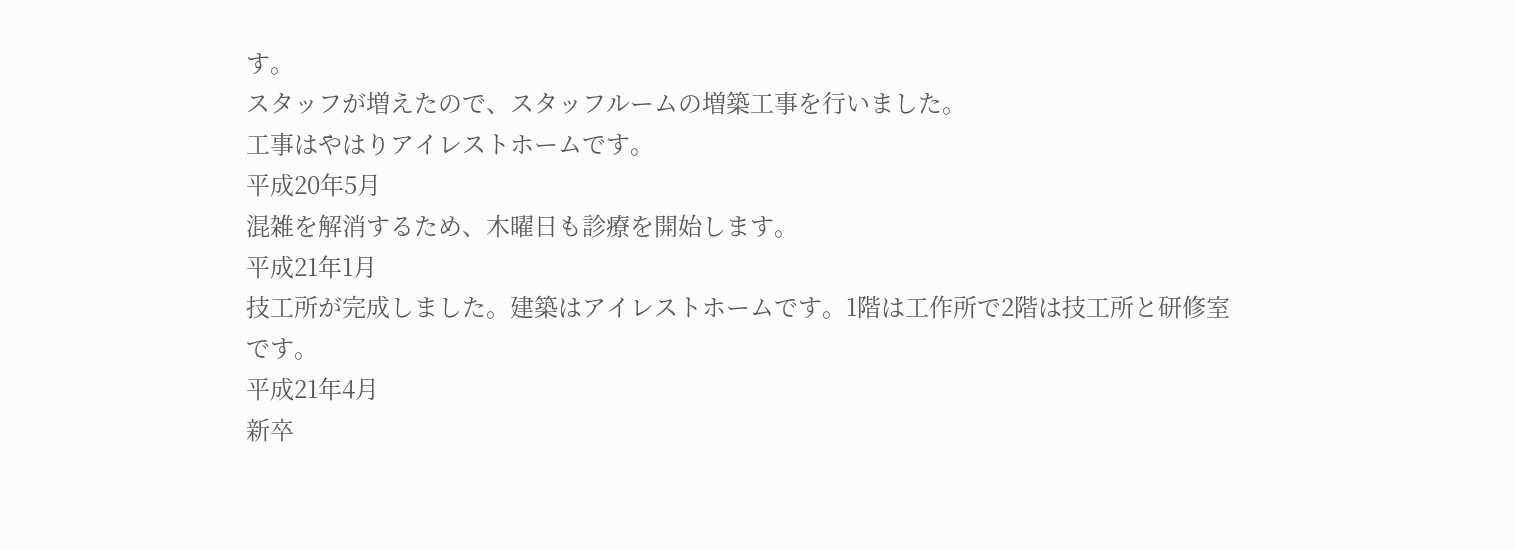す。
スタッフが増えたので、スタッフルームの増築工事を行いました。
工事はやはりアイレストホームです。
平成20年5月
混雑を解消するため、木曜日も診療を開始します。
平成21年1月
技工所が完成しました。建築はアイレストホームです。1階は工作所で2階は技工所と研修室です。
平成21年4月
新卒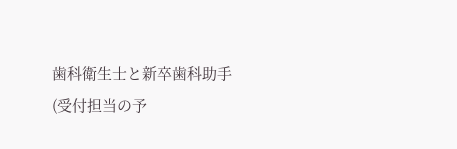歯科衛生士と新卒歯科助手(受付担当の予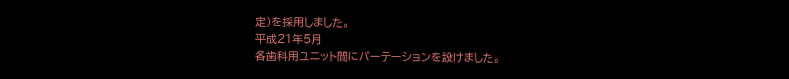定)を採用しました。
平成21年5月
各歯科用ユニット間にパーテーションを設けました。